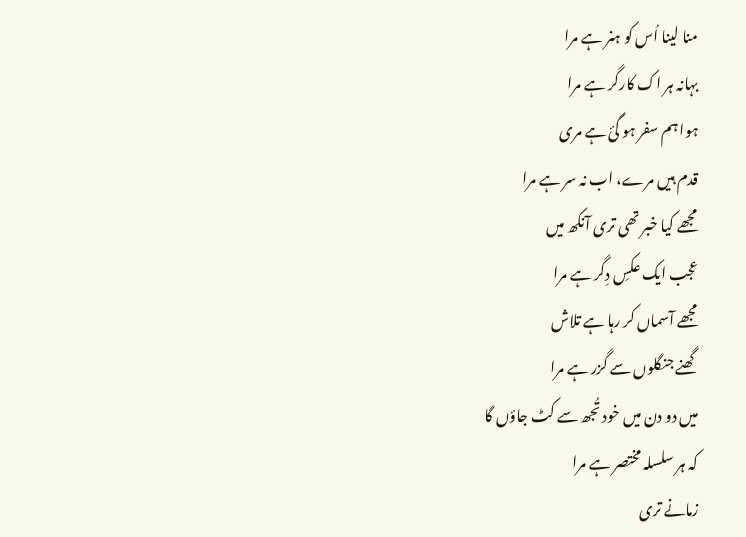منا لینا اُس کو ہنر ہے مرا
بہانہ ہر اک کارگر ہے مرا
ہوا ہم سفر ہو گئ ہے مری
قدم ہیں مرے، اب نہ سر ہے مرا
مجھے کیا خبر تھی تری آنکھ میں
عجب ایک عکسِ دِگر ہے مرا
مجھے آسماں کر رہا ہے تلاش
گھنے جنگلوں سے گزر ہے مرا
میں دو دن میں خود تُجھ سے کٹ جاؤں گا
کہ ہر سلسلہ مختصر ہے مرا
زمانے تری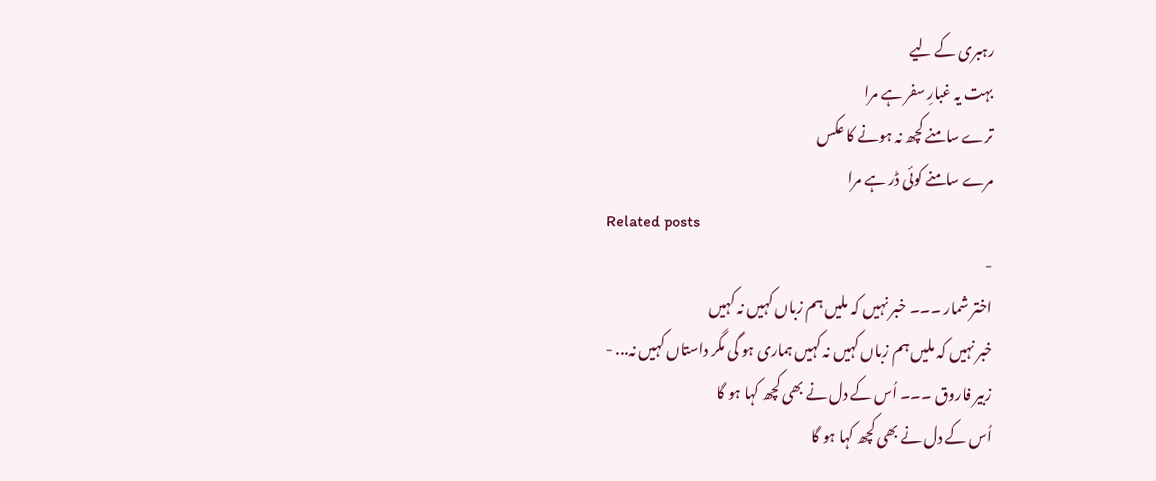رہبری کے لیے
بہت یہ غبارِ سفر ہے مرا
ترے سامنے کچھ نہ ہونے کا عکس
مرے سامنے کوئی ڈر ہے مرا
Related posts
-
اختر شمار ۔۔۔ خبر نہیں کہ ملیں ہم زباں کہیں نہ کہیں
خبر نہیں کہ ملیں ہم زباں کہیں نہ کہیں ہماری ہو گی مگر داستاں کہیں نہ... -
زبیر فاروق ۔۔۔ اُس کے دل نے بھی کچھ کہا ہو گا
اُس کے دل نے بھی کچھ کہا ہو گا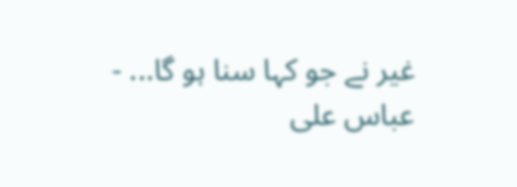غیر نے جو کہا سنا ہو گا... -
عباس علی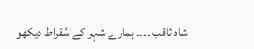شاہ ثاقب ۔۔۔۔ ہمارے شہر کے سُقراط دیکھو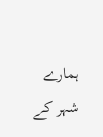ہمارے شہر کے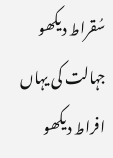سُقراط دیکھو جہالت کی یہاں افراط دیکھو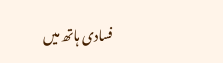فسادی ہاتھ میں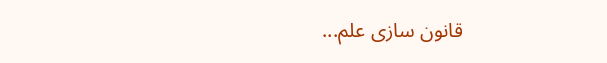قانون سازی علم...